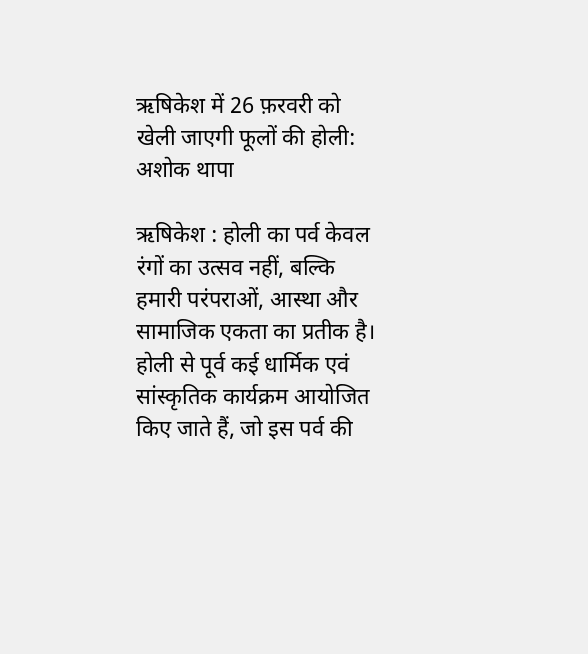ऋषिकेश में 26 फ़रवरी को खेली जाएगी फूलों की होली: अशोक थापा

ऋषिकेश : होली का पर्व केवल रंगों का उत्सव नहीं, बल्कि हमारी परंपराओं, आस्था और सामाजिक एकता का प्रतीक है। होली से पूर्व कई धार्मिक एवं सांस्कृतिक कार्यक्रम आयोजित किए जाते हैं, जो इस पर्व की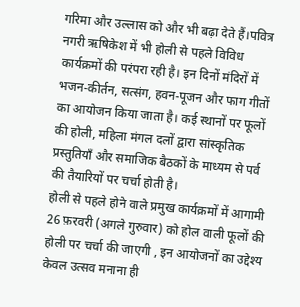गरिमा और उल्लास को और भी बढ़ा देते हैं।पवित्र नगरी ऋषिकेश में भी होली से पहले विविध कार्यक्रमों की परंपरा रही है। इन दिनों मंदिरों में भजन-कीर्तन, सत्संग, हवन-पूजन और फाग गीतों का आयोजन किया जाता है। कई स्थानों पर फूलों की होली, महिला मंगल दलों द्वारा सांस्कृतिक प्रस्तुतियाँ और समाजिक बैठकों के माध्यम से पर्व की तैयारियों पर चर्चा होती है।
होली से पहले होने वाले प्रमुख कार्यक्रमों में आगामी 26 फ़रवरी (अगले गुरुवार) को होल वाली फूलों की होली पर चर्चा की जाएगी , इन आयोजनों का उद्देश्य केवल उत्सव मनाना ही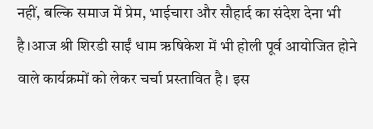नहीं, बल्कि समाज में प्रेम, भाईचारा और सौहार्द का संदेश देना भी है।आज श्री शिरडी साईं धाम ऋषिकेश में भी होली पूर्व आयोजित होने वाले कार्यक्रमों को लेकर चर्चा प्रस्तावित है। इस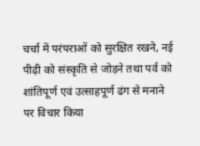चर्चा में परंपराओं को सुरक्षित रखने, नई पीढ़ी को संस्कृति से जोड़ने तथा पर्व को शांतिपूर्ण एवं उत्साहपूर्ण ढंग से मनाने पर विचार किया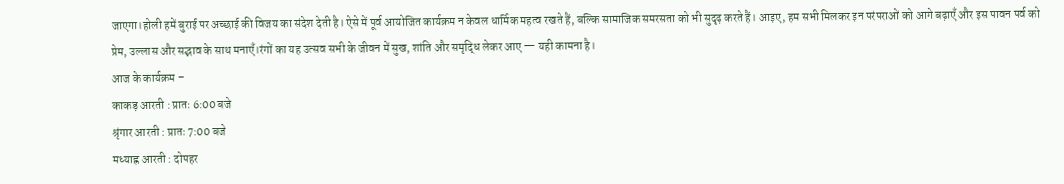जाएगा।होली हमें बुराई पर अच्छाई की विजय का संदेश देती है। ऐसे में पूर्व आयोजित कार्यक्रम न केवल धार्मिक महत्व रखते हैं, बल्कि सामाजिक समरसता को भी सुदृढ़ करते हैं। आइए, हम सभी मिलकर इन परंपराओं को आगे बढ़ाएँ और इस पावन पर्व को प्रेम, उल्लास और सद्भाव के साथ मनाएँ।रंगों का यह उत्सव सभी के जीवन में सुख, शांति और समृद्धि लेकर आए — यही कामना है।
आज के कार्यक्रम –
काकड़ आरती : प्रातः 6:00 बजे
श्रृंगार आरती : प्रातः 7:00 बजे
मध्याह्न आरती : दोपहर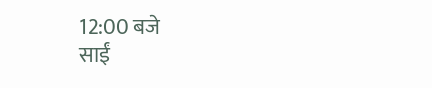12:00 बजे
साईं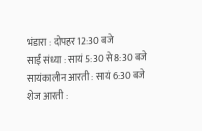भंडारा : दोपहर 12:30 बजे
साईं संध्या : सायं 5:30 से 8:30 बजे
सायंकालीन आरती : सायं 6:30 बजे
शेज आरती :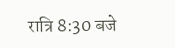रात्रि 8:30 बजे